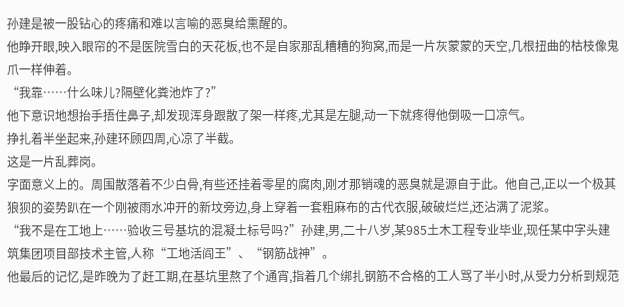孙建是被一股钻心的疼痛和难以言喻的恶臭给熏醒的。
他睁开眼,映入眼帘的不是医院雪白的天花板,也不是自家那乱糟糟的狗窝,而是一片灰蒙蒙的天空,几根扭曲的枯枝像鬼爪一样伸着。
“我靠……什么味儿?隔壁化粪池炸了?”
他下意识地想抬手捂住鼻子,却发现浑身跟散了架一样疼,尤其是左腿,动一下就疼得他倒吸一口凉气。
挣扎着半坐起来,孙建环顾四周,心凉了半截。
这是一片乱葬岗。
字面意义上的。周围散落着不少白骨,有些还挂着零星的腐肉,刚才那销魂的恶臭就是源自于此。他自己,正以一个极其狼狈的姿势趴在一个刚被雨水冲开的新坟旁边,身上穿着一套粗麻布的古代衣服,破破烂烂,还沾满了泥浆。
“我不是在工地上……验收三号基坑的混凝土标号吗?”孙建,男,二十八岁,某985土木工程专业毕业,现任某中字头建筑集团项目部技术主管,人称“工地活阎王”、“钢筋战神”。
他最后的记忆,是昨晚为了赶工期,在基坑里熬了个通宵,指着几个绑扎钢筋不合格的工人骂了半小时,从受力分析到规范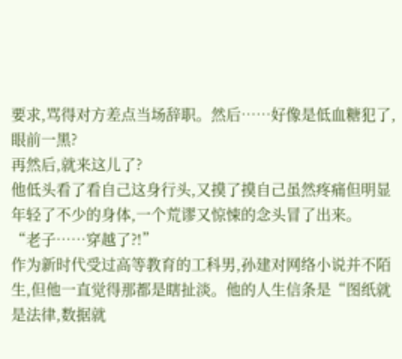要求,骂得对方差点当场辞职。然后……好像是低血糖犯了,眼前一黑?
再然后,就来这儿了?
他低头看了看自己这身行头,又摸了摸自己虽然疼痛但明显年轻了不少的身体,一个荒谬又惊悚的念头冒了出来。
“老子……穿越了?!”
作为新时代受过高等教育的工科男,孙建对网络小说并不陌生,但他一直觉得那都是瞎扯淡。他的人生信条是“图纸就是法律,数据就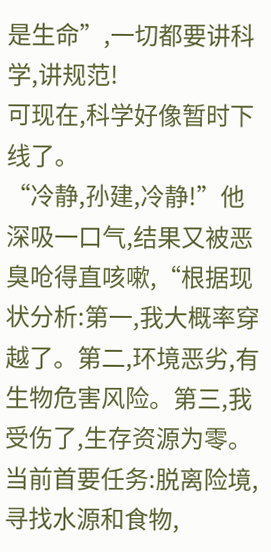是生命”,一切都要讲科学,讲规范!
可现在,科学好像暂时下线了。
“冷静,孙建,冷静!”他深吸一口气,结果又被恶臭呛得直咳嗽,“根据现状分析:第一,我大概率穿越了。第二,环境恶劣,有生物危害风险。第三,我受伤了,生存资源为零。当前首要任务:脱离险境,寻找水源和食物,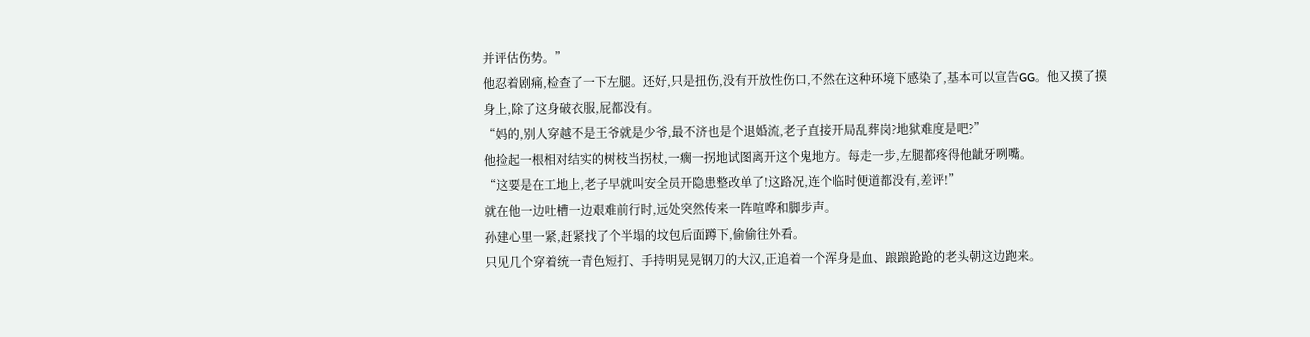并评估伤势。”
他忍着剧痛,检查了一下左腿。还好,只是扭伤,没有开放性伤口,不然在这种环境下感染了,基本可以宣告GG。他又摸了摸身上,除了这身破衣服,屁都没有。
“妈的,别人穿越不是王爷就是少爷,最不济也是个退婚流,老子直接开局乱葬岗?地狱难度是吧?”
他捡起一根相对结实的树枝当拐杖,一瘸一拐地试图离开这个鬼地方。每走一步,左腿都疼得他龇牙咧嘴。
“这要是在工地上,老子早就叫安全员开隐患整改单了!这路况,连个临时便道都没有,差评!”
就在他一边吐槽一边艰难前行时,远处突然传来一阵喧哗和脚步声。
孙建心里一紧,赶紧找了个半塌的坟包后面蹲下,偷偷往外看。
只见几个穿着统一青色短打、手持明晃晃钢刀的大汉,正追着一个浑身是血、踉踉跄跄的老头朝这边跑来。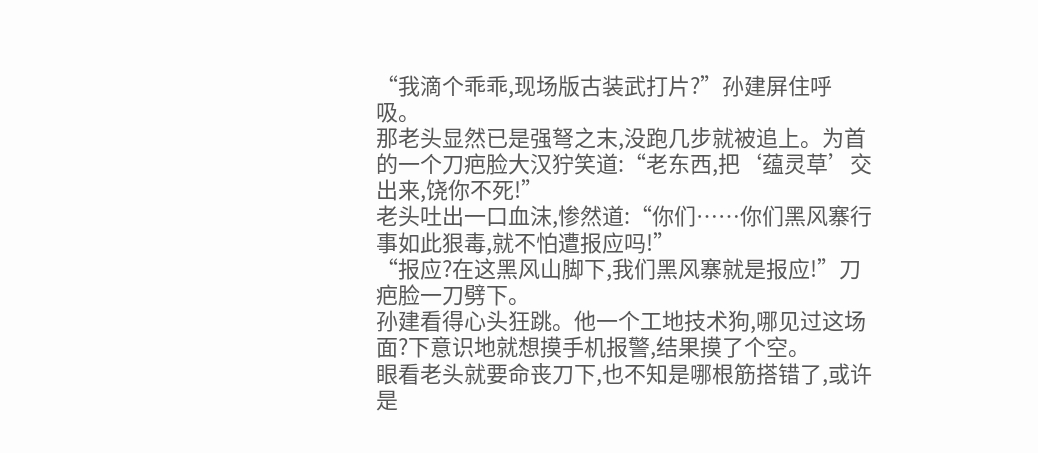“我滴个乖乖,现场版古装武打片?”孙建屏住呼吸。
那老头显然已是强弩之末,没跑几步就被追上。为首的一个刀疤脸大汉狞笑道:“老东西,把‘蕴灵草’交出来,饶你不死!”
老头吐出一口血沫,惨然道:“你们……你们黑风寨行事如此狠毒,就不怕遭报应吗!”
“报应?在这黑风山脚下,我们黑风寨就是报应!”刀疤脸一刀劈下。
孙建看得心头狂跳。他一个工地技术狗,哪见过这场面?下意识地就想摸手机报警,结果摸了个空。
眼看老头就要命丧刀下,也不知是哪根筋搭错了,或许是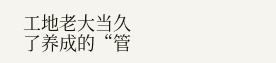工地老大当久了养成的“管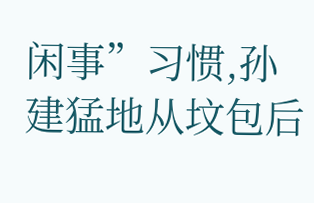闲事”习惯,孙建猛地从坟包后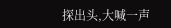探出头,大喊一声